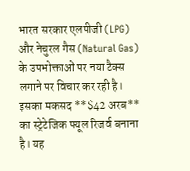भारत सरकार एलपीजी (LPG) और नेचुरल गैस (Natural Gas) के उपभोक्ताओं पर नया टैक्स लगाने पर विचार कर रही है। इसका मकसद **$42 अरब** का स्ट्रेटेजिक फ्यूल रिजर्व बनाना है। यह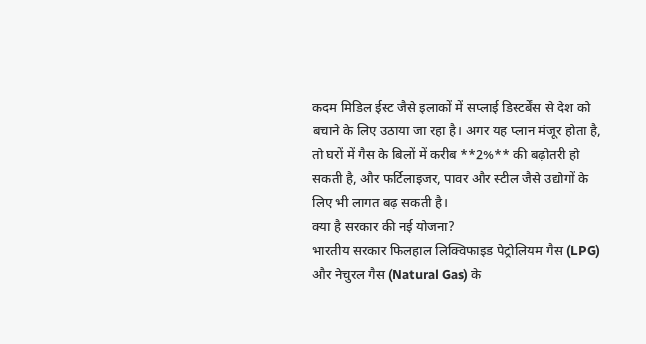कदम मिडिल ईस्ट जैसे इलाकों में सप्लाई डिस्टर्बेंस से देश को बचाने के लिए उठाया जा रहा है। अगर यह प्लान मंजूर होता है, तो घरों में गैस के बिलों में करीब **2%** की बढ़ोतरी हो सकती है, और फर्टिलाइजर, पावर और स्टील जैसे उद्योगों के लिए भी लागत बढ़ सकती है।
क्या है सरकार की नई योजना?
भारतीय सरकार फिलहाल लिक्विफाइड पेट्रोलियम गैस (LPG) और नेचुरल गैस (Natural Gas) के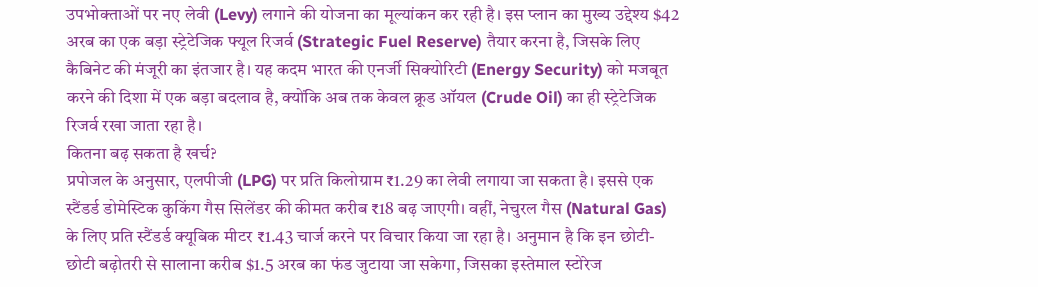उपभोक्ताओं पर नए लेवी (Levy) लगाने की योजना का मूल्यांकन कर रही है। इस प्लान का मुख्य उद्देश्य $42 अरब का एक बड़ा स्ट्रेटेजिक फ्यूल रिजर्व (Strategic Fuel Reserve) तैयार करना है, जिसके लिए कैबिनेट की मंजूरी का इंतजार है। यह कदम भारत की एनर्जी सिक्योरिटी (Energy Security) को मजबूत करने की दिशा में एक बड़ा बदलाव है, क्योंकि अब तक केवल क्रूड ऑयल (Crude Oil) का ही स्ट्रेटेजिक रिजर्व रखा जाता रहा है।
कितना बढ़ सकता है खर्च?
प्रपोजल के अनुसार, एलपीजी (LPG) पर प्रति किलोग्राम ₹1.29 का लेवी लगाया जा सकता है। इससे एक स्टैंडर्ड डोमेस्टिक कुकिंग गैस सिलेंडर की कीमत करीब ₹18 बढ़ जाएगी। वहीं, नेचुरल गैस (Natural Gas) के लिए प्रति स्टैंडर्ड क्यूबिक मीटर ₹1.43 चार्ज करने पर विचार किया जा रहा है। अनुमान है कि इन छोटी-छोटी बढ़ोतरी से सालाना करीब $1.5 अरब का फंड जुटाया जा सकेगा, जिसका इस्तेमाल स्टोरेज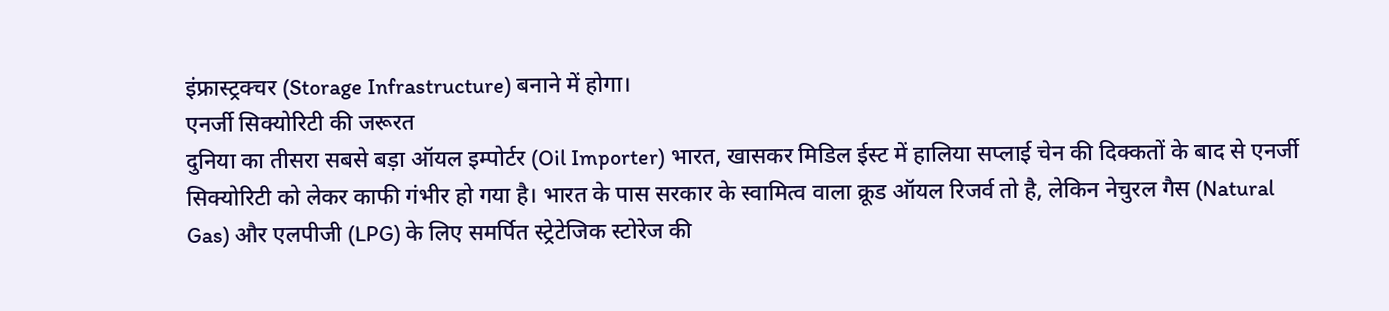इंफ्रास्ट्रक्चर (Storage Infrastructure) बनाने में होगा।
एनर्जी सिक्योरिटी की जरूरत
दुनिया का तीसरा सबसे बड़ा ऑयल इम्पोर्टर (Oil Importer) भारत, खासकर मिडिल ईस्ट में हालिया सप्लाई चेन की दिक्कतों के बाद से एनर्जी सिक्योरिटी को लेकर काफी गंभीर हो गया है। भारत के पास सरकार के स्वामित्व वाला क्रूड ऑयल रिजर्व तो है, लेकिन नेचुरल गैस (Natural Gas) और एलपीजी (LPG) के लिए समर्पित स्ट्रेटेजिक स्टोरेज की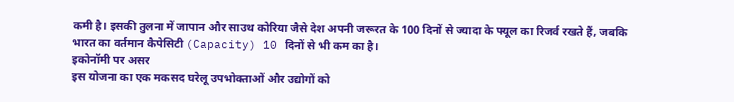कमी है। इसकी तुलना में जापान और साउथ कोरिया जैसे देश अपनी जरूरत के 100 दिनों से ज्यादा के फ्यूल का रिजर्व रखते हैं, जबकि भारत का वर्तमान कैपेसिटी (Capacity) 10 दिनों से भी कम का है।
इकोनॉमी पर असर
इस योजना का एक मकसद घरेलू उपभोक्ताओं और उद्योगों को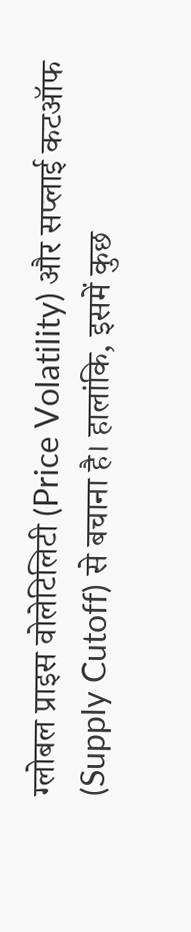ग्लोबल प्राइस वोलेटिलिटी (Price Volatility) और सप्लाई कटऑफ (Supply Cutoff) से बचाना है। हालांकि, इसमें कुछ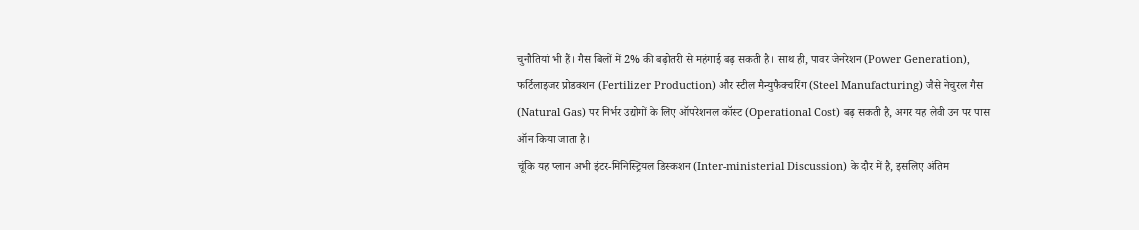चुनौतियां भी हैं। गैस बिलों में 2% की बढ़ोतरी से महंगाई बढ़ सकती है। साथ ही, पावर जेनरेशन (Power Generation), फर्टिलाइजर प्रोडक्शन (Fertilizer Production) और स्टील मैन्युफैक्चरिंग (Steel Manufacturing) जैसे नेचुरल गैस (Natural Gas) पर निर्भर उद्योगों के लिए ऑपरेशनल कॉस्ट (Operational Cost) बढ़ सकती है, अगर यह लेवी उन पर पास ऑन किया जाता है।
चूंकि यह प्लान अभी इंटर-मिनिस्ट्रियल डिस्कशन (Inter-ministerial Discussion) के दौर में है, इसलिए अंतिम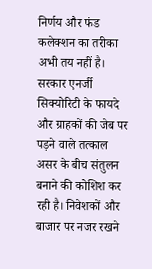निर्णय और फंड कलेक्शन का तरीका अभी तय नहीं है। सरकार एनर्जी सिक्योरिटी के फायदे और ग्राहकों की जेब पर पड़ने वाले तत्काल असर के बीच संतुलन बनाने की कोशिश कर रही है। निवेशकों और बाजार पर नजर रखने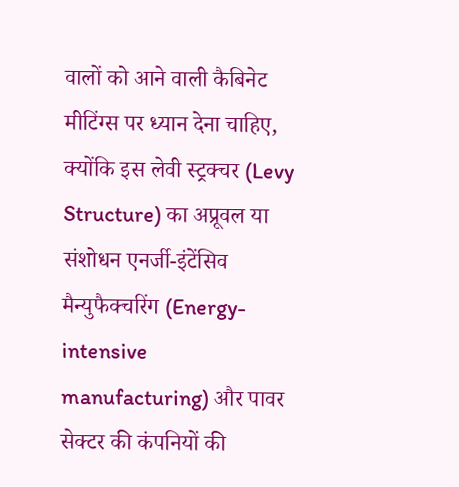वालों को आने वाली कैबिनेट मीटिंग्स पर ध्यान देना चाहिए, क्योंकि इस लेवी स्ट्रक्चर (Levy Structure) का अप्रूवल या संशोधन एनर्जी-इंटेंसिव मैन्युफैक्चरिंग (Energy-intensive manufacturing) और पावर सेक्टर की कंपनियों की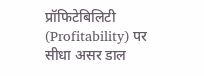प्रॉफिटेबिलिटी (Profitability) पर सीधा असर डाल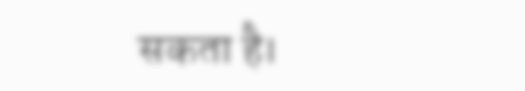सकता है।